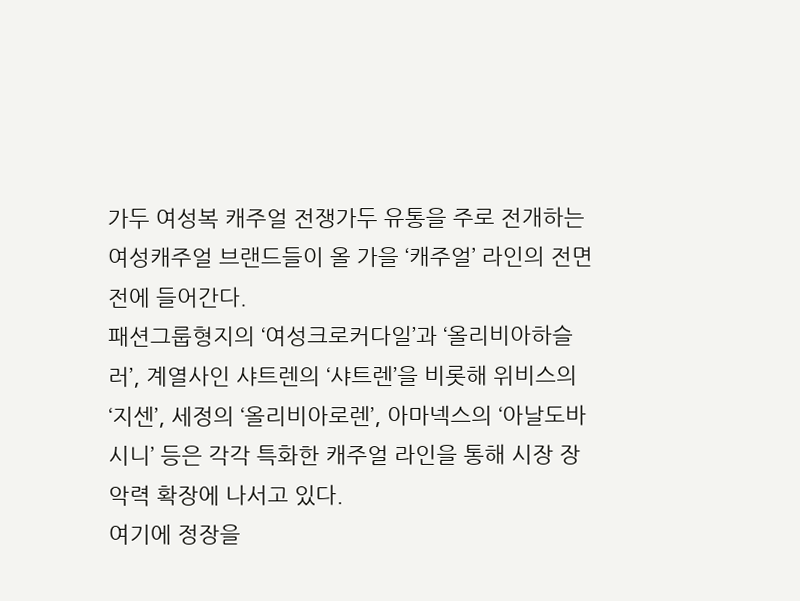가두 여성복 캐주얼 전쟁가두 유통을 주로 전개하는 여성캐주얼 브랜드들이 올 가을 ‘캐주얼’ 라인의 전면전에 들어간다.
패션그룹형지의 ‘여성크로커다일’과 ‘올리비아하슬러’, 계열사인 샤트렌의 ‘샤트렌’을 비롯해 위비스의 ‘지센’, 세정의 ‘올리비아로렌’, 아마넥스의 ‘아날도바시니’ 등은 각각 특화한 캐주얼 라인을 통해 시장 장악력 확장에 나서고 있다.
여기에 정장을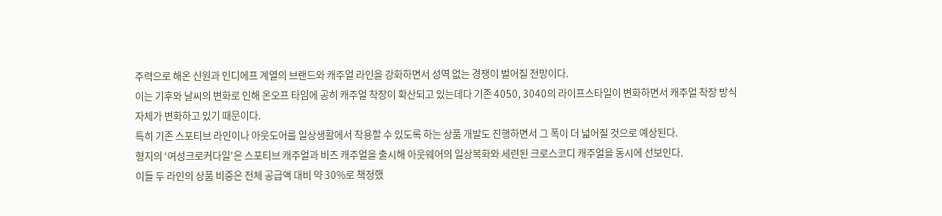주력으로 해온 신원과 인디에프 계열의 브랜드와 캐주얼 라인을 강화하면서 성역 없는 경쟁이 벌어질 전망이다.
이는 기후와 날씨의 변화로 인해 온오프 타임에 공히 캐주얼 착장이 확산되고 있는데다 기존 4050, 3040의 라이프스타일이 변화하면서 캐주얼 착장 방식 자체가 변화하고 있기 때문이다.
특히 기존 스포티브 라인이나 아웃도어를 일상생활에서 착용할 수 있도록 하는 상품 개발도 진행하면서 그 폭이 더 넓어질 것으로 예상된다.
형지의 ‘여성크로커다일’은 스포티브 캐주얼과 비즈 캐주얼을 출시해 아웃웨어의 일상복화와 세련된 크로스코디 캐주얼을 동시에 선보인다.
이들 두 라인의 상품 비중은 전체 공급액 대비 약 30%로 책정했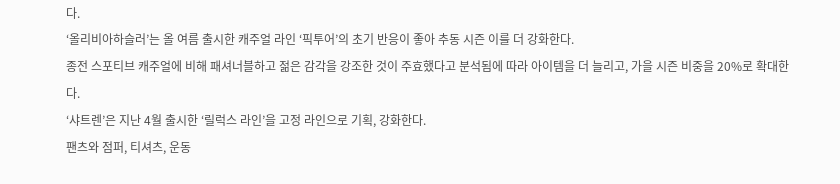다.
‘올리비아하슬러’는 올 여름 출시한 캐주얼 라인 ‘픽투어’의 초기 반응이 좋아 추동 시즌 이를 더 강화한다.
종전 스포티브 캐주얼에 비해 패셔너블하고 젊은 감각을 강조한 것이 주효했다고 분석됨에 따라 아이템을 더 늘리고, 가을 시즌 비중을 20%로 확대한다.
‘샤트렌’은 지난 4월 출시한 ‘릴럭스 라인’을 고정 라인으로 기획, 강화한다.
팬츠와 점퍼, 티셔츠, 운동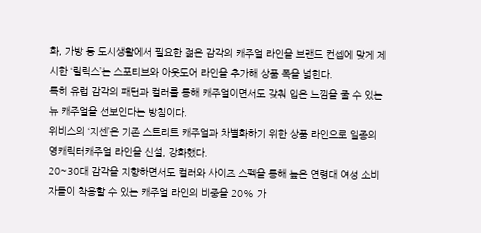화, 가방 등 도시생활에서 필요한 젊은 감각의 캐주얼 라인을 브랜드 컨셉에 맞게 제시한 ‘릴릭스’는 스포티브와 아웃도어 라인을 추가해 상품 폭을 넓힌다.
특히 유럽 감각의 패턴과 컬러를 통해 캐주얼이면서도 갖춰 입은 느낌을 줄 수 있는 뉴 캐주얼을 선보인다는 방침이다.
위비스의 ‘지센’은 기존 스트리트 캐주얼과 차별화하기 위한 상품 라인으로 일종의 영캐릭터캐주얼 라인을 신설, 강화했다.
20~30대 감각을 지향하면서도 컬러와 사이즈 스펙을 통해 높은 연령대 여성 소비자들이 착용할 수 있는 캐주얼 라인의 비중을 20% 가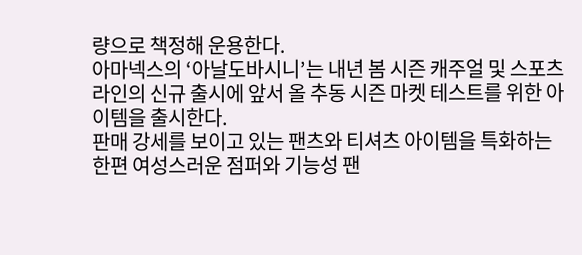량으로 책정해 운용한다.
아마넥스의 ‘아날도바시니’는 내년 봄 시즌 캐주얼 및 스포츠 라인의 신규 출시에 앞서 올 추동 시즌 마켓 테스트를 위한 아이템을 출시한다.
판매 강세를 보이고 있는 팬츠와 티셔츠 아이템을 특화하는 한편 여성스러운 점퍼와 기능성 팬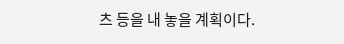츠 등을 내 놓을 계획이다.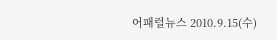어패럴뉴스 2010.9.15(수)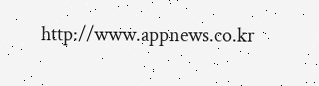http://www.appnews.co.kr